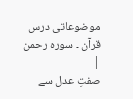موضوعاتی درس قرآن ۔ سورہ رحمن |
صفتِ عدل سے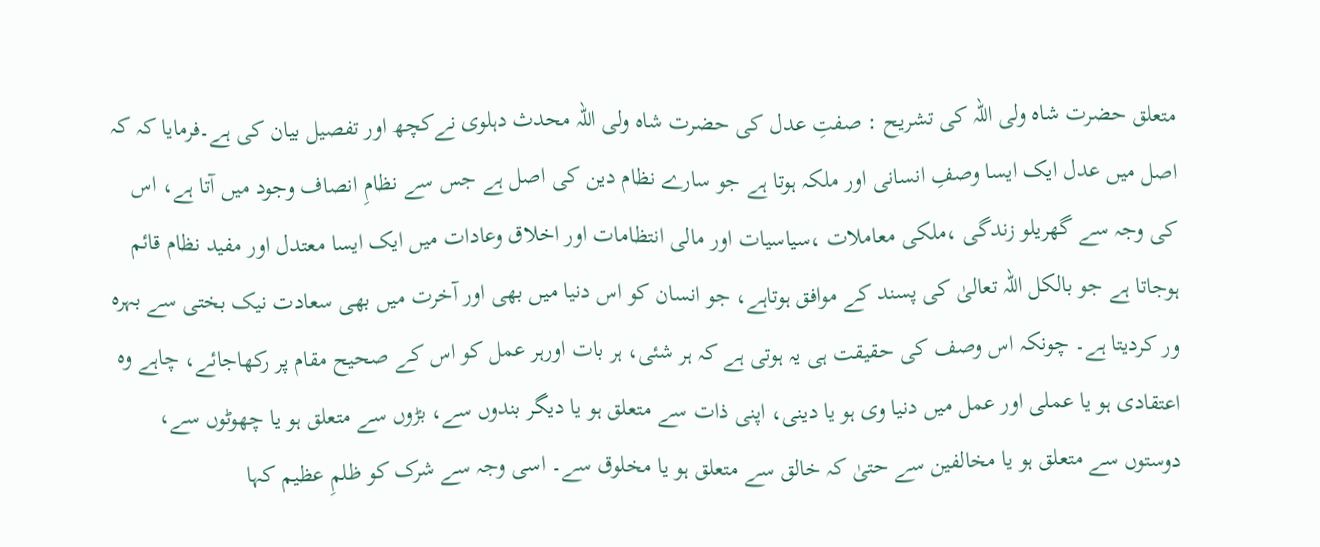متعلق حضرت شاہ ولی اللہ کی تشریح : صفتِ عدل کی حضرت شاہ ولی اللہ محدث دہلوی نےکچھ اور تفصیل بیان کی ہے۔فرمایا کہ کہ اصل میں عدل ایک ایسا وصفِ انسانی اور ملکہ ہوتا ہے جو سارے نظام دین کی اصل ہے جس سے نظامِ انصاف وجود میں آتا ہے، اس کی وجہ سے گھریلو زندگی ،ملکی معاملات ،سیاسیات اور مالی انتظامات اور اخلاق وعادات میں ایک ایسا معتدل اور مفید نظام قائم ہوجاتا ہے جو بالکل اللہ تعالیٰ کی پسند کے موافق ہوتاہے، جو انسان کو اس دنیا میں بھی اور آخرت میں بھی سعادت نیک بختی سے بہرہ ور کردیتا ہے۔ چونکہ اس وصف کی حقیقت ہی یہ ہوتی ہے کہ ہر شئی، ہر بات اورہر عمل کو اس کے صحیح مقام پر رکھاجائے، چاہے وہ اعتقادی ہو یا عملی اور عمل میں دنیا وی ہو یا دینی، اپنی ذات سے متعلق ہو یا دیگر بندوں سے، بڑوں سے متعلق ہو یا چھوٹوں سے، دوستوں سے متعلق ہو یا مخالفین سے حتیٰ کہ خالق سے متعلق ہو یا مخلوق سے۔ اسی وجہ سے شرک کو ظلمِ عظیم کہا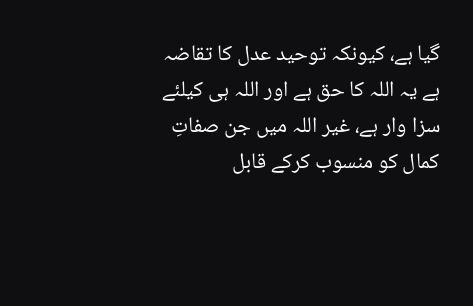گیا ہے، کیونکہ توحید عدل کا تقاضہ ہے یہ اللہ کا حق ہے اور اللہ ہی کیلئے سزا وار ہے، غیر اللہ میں جن صفاتِ کمال کو منسوب کرکے قابل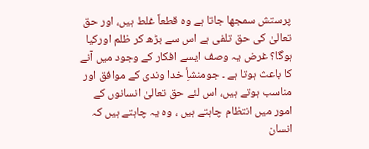پرستش سمجھا جاتا ہے وہ قطعاً غلط ہیں، اور حق تعالیٰ کی حق تلفی ہے اس سے بڑھ کر ظلم اورکیا ہوگا؟ غرض یہ وصف ایسے افکار کے وجود میں آنے کا باعث ہوتا ہے ۔ جومنشأِ خدا وندی کے موافق اور مناسب ہوتے ہیں، اس لئے حق تعالیٰ انسانوں کے امور میں انتظام چاہتے ہیں ، وہ یہ چاہتے ہیں کہ انسان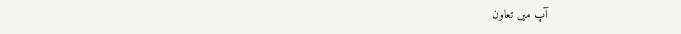آپ میں تعاون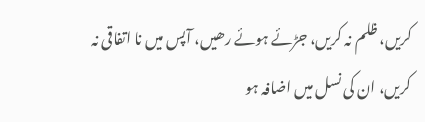کریں، ظلم نہ کریں، جڑئے ہوئے رھیں، آپس میں نا اتفاقی نہ کریں، ان کی نسل میں اضافہ ہو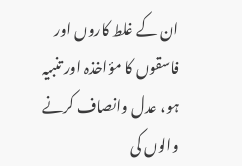ان کے غلط کاروں اور فاسقوں کا مؤاخذہ اور تنبیہ ہو، عدل وانصاف کرنے والوں کی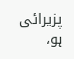پزیرائی ہو،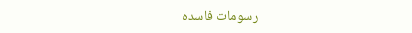رسومات فاسدہ